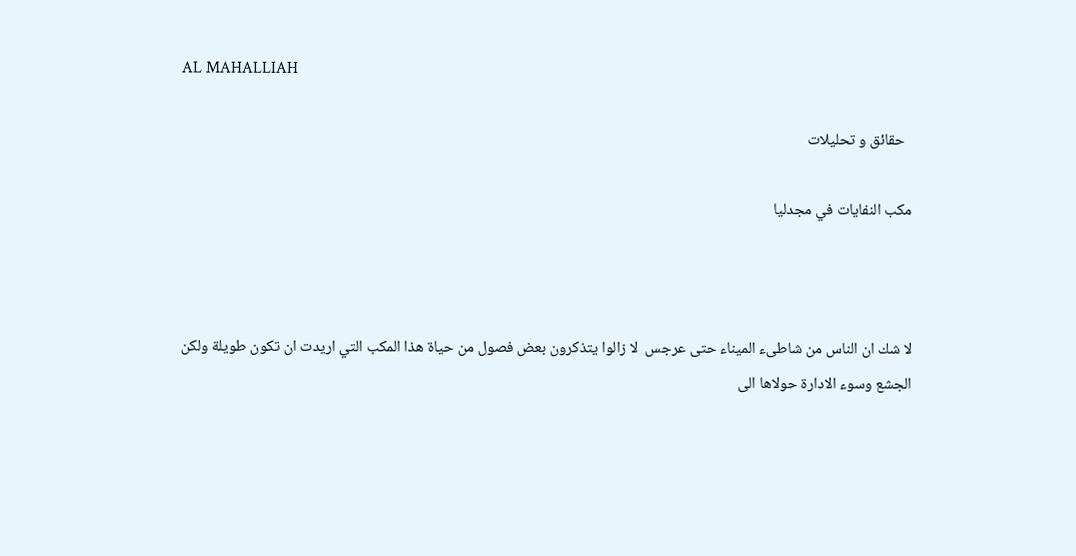AL MAHALLIAH

  حقائق و تحليلات

مكب النفايات في مجدليا



لا شك ان الناس من شاطىء الميناء حتى عرجس  لا زالوا يتذكرون بعض فصول من حياة هذا المكب التي اريدت ان تكون طويلة ولكن الجشع وسوء الادارة حولاها الى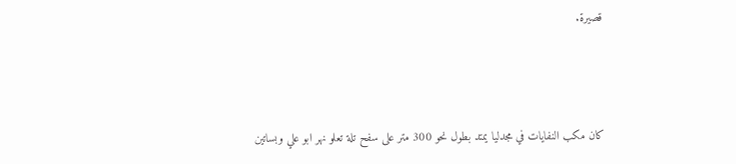قصيرة.



كان مكب النفايات في مجدليا يمتد بطول نحو 300 متر على سفح تلة تعلو نهر ابو علي وبساتين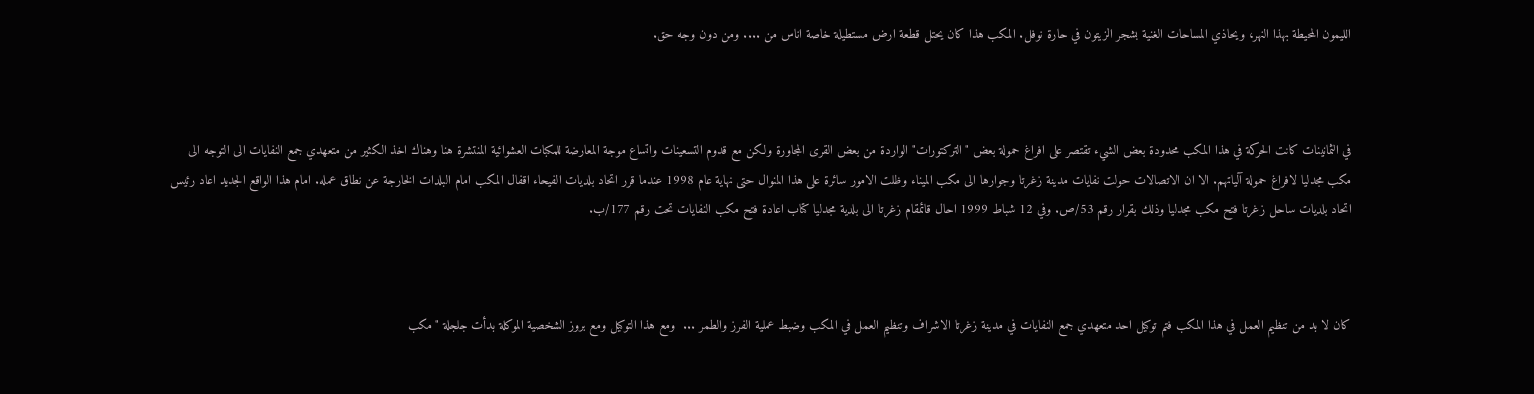الليمون المحيطة بهذا النهر، ويحاذي المساحات الغنية بشجر الزيتون في حارة نوفل. المكب هذا كان يحتل قطعة ارض مستطيلة خاصة اناس من .... ومن دون وجه حق.



في الثمانينات كانت الحركة في هذا المكب محدودة بعض الشيء تقتصر على افراغ حمولة بعض "التركتورات" الواردة من بعض القرى المجاورة ولكن مع قدوم التسعينات واتساع موجة المعارضة للمكبات العشوائية المنتشرة هنا وهناك اخذ الكثير من متعهدي جمع النفايات الى التوجه الى مكب مجدليا لافراغ حمولة آلياتهم. الا ان الاتصالات حولت نفايات مدينة زغرتا وجوارها الى مكب الميناء وظلت الامور سائرة على هذا المنوال حتى نهاية عام 1998 عندما قرر اتحاد بلديات الفيحاء اقفال المكب امام البلدات الخارجة عن نطاق عمله. امام هذا الواقع الجديد اعاد رئيس اتحاد بلديات ساحل زغرتا فتح مكب مجدليا وذلك بقرار رقم 53/ص. وفي 12 شباط 1999 احال قائمقام زغرتا الى بلدية مجدليا كتاب اعادة فتح مكب النفايات تحت رقم 177/ب.



كان لا بد من تنظيم العمل في هذا المكب فتم توكيل احد متعهدي جمع النفايات في مدينة زغرتا الاشراف وتنظيم العمل في المكب وضبط عملية الفرز والطمر ...  ومع هذا التوكيل ومع بروز الشخصية الموكلة بدأت جلجلة "مكب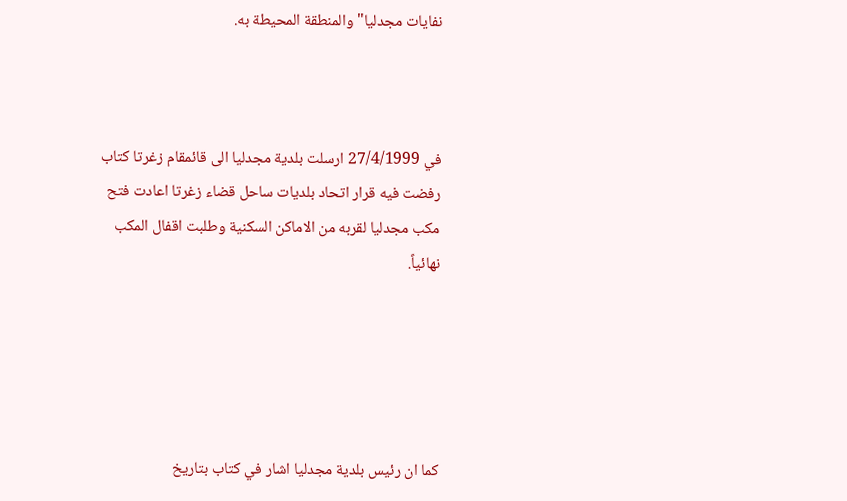نفايات مجدليا" والمنطقة المحيطة به.



في 27/4/1999 ارسلت بلدية مجدليا الى قائمقام زغرتا كتاب رفضت فيه قرار اتحاد بلديات ساحل قضاء زغرتا اعادت فتح مكب مجدليا لقربه من الاماكن السكنية وطلبت اقفال المكب نهائياً.





كما ان رئيس بلدية مجدليا اشار في كتاب بتاريخ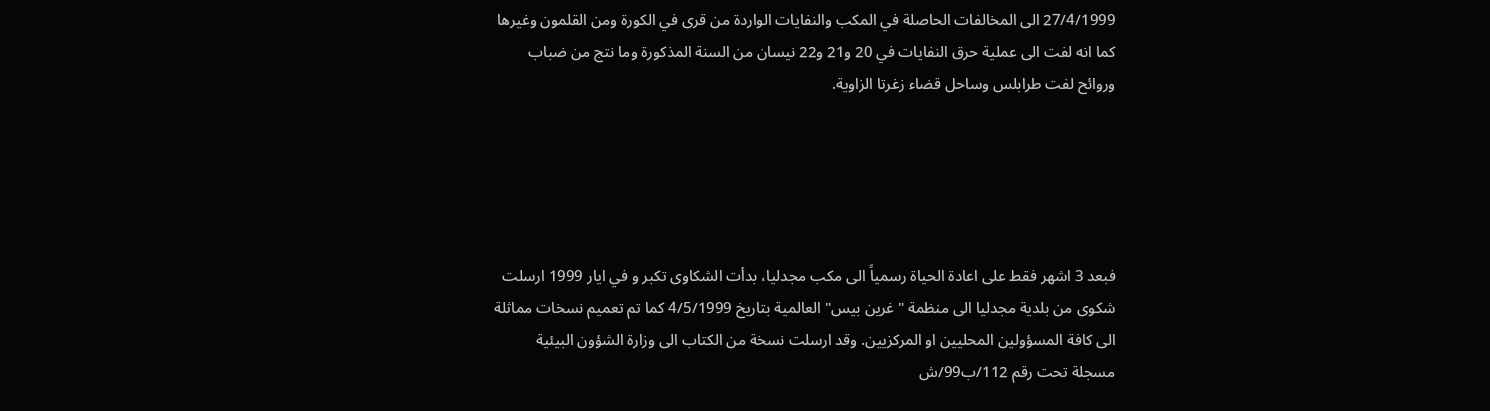27/4/1999 الى المخالفات الحاصلة في المكب والنفايات الواردة من قرى في الكورة ومن القلمون وغيرها كما انه لفت الى عملية حرق النفايات في 20 و21 و22 نيسان من السنة المذكورة وما نتج من ضباب وروائح لفت طرابلس وساحل قضاء زغرتا الزاوية.





فبعد 3 اشهر فقط على اعادة الحياة رسمياً الى مكب مجدليا، بدأت الشكاوى تكبر و في ايار 1999 ارسلت شكوى من بلدية مجدليا الى منظمة "غرين بيس" العالمية بتاريخ 4/5/1999 كما تم تعميم نسخات مماثلة الى كافة المسؤولين المحليين او المركزيين. وقد ارسلت نسخة من الكتاب الى وزارة الشؤون البيئية مسجلة تحت رقم 112/ب99/ش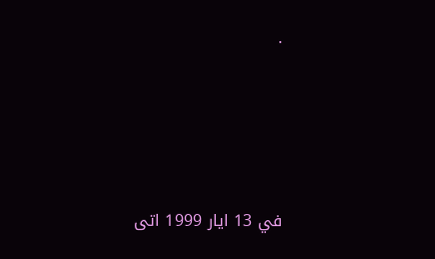.





في 13 ايار 1999 اتى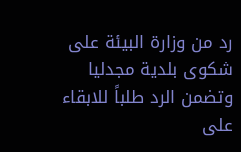رد من وزارة البيئة على شكوى بلدية مجدليا وتضمن الرد طلباً للابقاء على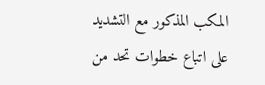المكب المذكور مع التشديد على اتباع خطوات تحد من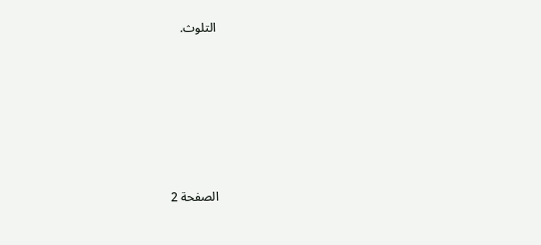التلوث.







الصفحة 2